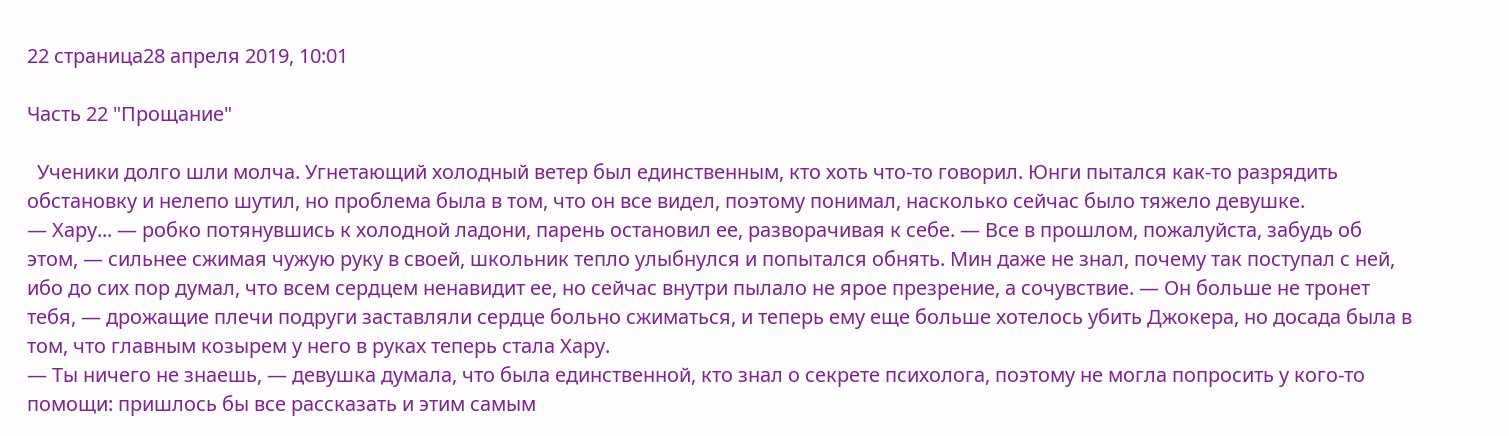22 страница28 апреля 2019, 10:01

Часть 22 "Прощание"

  Ученики долго шли молча. Угнетающий холодный ветер был единственным, кто хоть что-то говорил. Юнги пытался как-то разрядить обстановку и нелепо шутил, но проблема была в том, что он все видел, поэтому понимал, насколько сейчас было тяжело девушке.
— Хару... — робко потянувшись к холодной ладони, парень остановил ее, разворачивая к себе. — Все в прошлом, пожалуйста, забудь об этом, — сильнее сжимая чужую руку в своей, школьник тепло улыбнулся и попытался обнять. Мин даже не знал, почему так поступал с ней, ибо до сих пор думал, что всем сердцем ненавидит ее, но сейчас внутри пылало не ярое презрение, а сочувствие. — Он больше не тронет тебя, — дрожащие плечи подруги заставляли сердце больно сжиматься, и теперь ему еще больше хотелось убить Джокера, но досада была в том, что главным козырем у него в руках теперь стала Хару.
— Ты ничего не знаешь, — девушка думала, что была единственной, кто знал о секрете психолога, поэтому не могла попросить у кого-то помощи: пришлось бы все рассказать и этим самым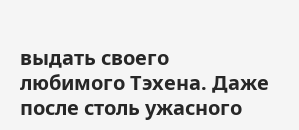выдать своего любимого Тэхена. Даже после столь ужасного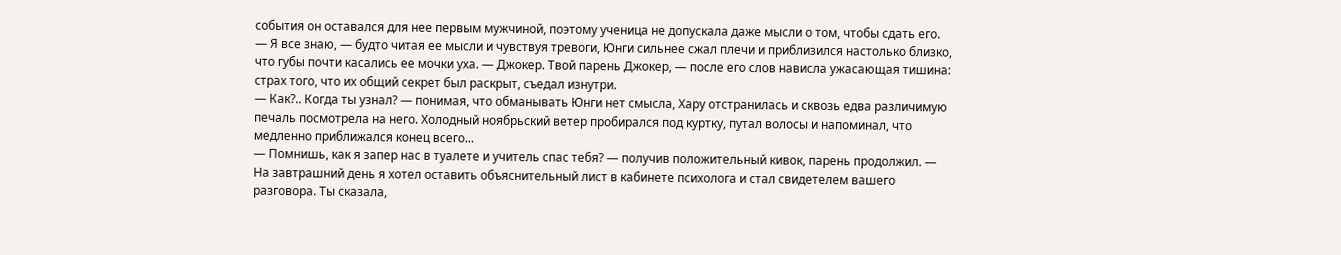события он оставался для нее первым мужчиной, поэтому ученица не допускала даже мысли о том, чтобы сдать его.
— Я все знаю, — будто читая ее мысли и чувствуя тревоги, Юнги сильнее сжал плечи и приблизился настолько близко, что губы почти касались ее мочки уха. — Джокер. Твой парень Джокер, — после его слов нависла ужасающая тишина: страх того, что их общий секрет был раскрыт, съедал изнутри.
— Как?.. Когда ты узнал? — понимая, что обманывать Юнги нет смысла, Хару отстранилась и сквозь едва различимую печаль посмотрела на него. Холодный ноябрьский ветер пробирался под куртку, путал волосы и напоминал, что медленно приближался конец всего...
— Помнишь, как я запер нас в туалете и учитель спас тебя? — получив положительный кивок, парень продолжил. — На завтрашний день я хотел оставить объяснительный лист в кабинете психолога и стал свидетелем вашего разговора. Ты сказала,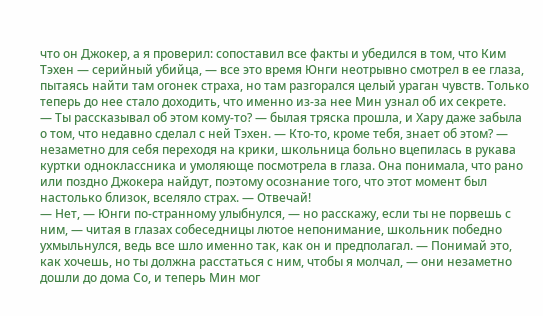что он Джокер, а я проверил: сопоставил все факты и убедился в том, что Ким Тэхен — серийный убийца, — все это время Юнги неотрывно смотрел в ее глаза, пытаясь найти там огонек страха, но там разгорался целый ураган чувств. Только теперь до нее стало доходить, что именно из-за нее Мин узнал об их секрете.
— Ты рассказывал об этом кому-то? — былая тряска прошла, и Хару даже забыла о том, что недавно сделал с ней Тэхен. — Кто-то, кроме тебя, знает об этом? — незаметно для себя переходя на крики, школьница больно вцепилась в рукава куртки одноклассника и умоляюще посмотрела в глаза. Она понимала, что рано или поздно Джокера найдут, поэтому осознание того, что этот момент был настолько близок, вселяло страх. — Отвечай!
— Нет, — Юнги по-странному улыбнулся, — но расскажу, если ты не порвешь с ним, — читая в глазах собеседницы лютое непонимание, школьник победно ухмыльнулся, ведь все шло именно так, как он и предполагал. — Понимай это, как хочешь, но ты должна расстаться с ним, чтобы я молчал, — они незаметно дошли до дома Со, и теперь Мин мог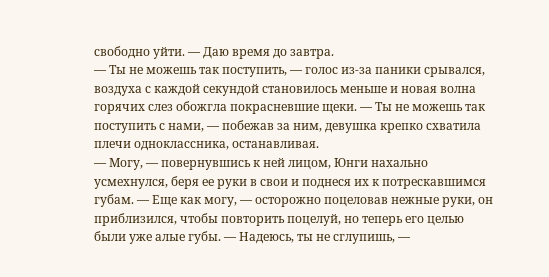свободно уйти. — Даю время до завтра.
— Ты не можешь так поступить, — голос из-за паники срывался, воздуха с каждой секундой становилось меньше и новая волна горячих слез обожгла покрасневшие щеки. — Ты не можешь так поступить с нами, — побежав за ним, девушка крепко схватила плечи одноклассника, останавливая.
— Могу, — повернувшись к ней лицом, Юнги нахально усмехнулся, беря ее руки в свои и поднеся их к потрескавшимся губам. — Еще как могу, — осторожно поцеловав нежные руки, он приблизился, чтобы повторить поцелуй, но теперь его целью были уже алые губы. — Надеюсь, ты не сглупишь, —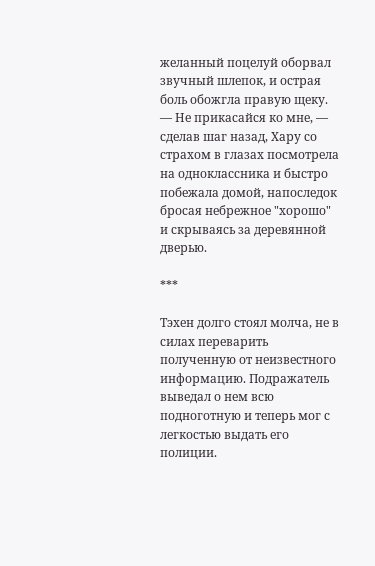желанный поцелуй оборвал звучный шлепок, и острая боль обожгла правую щеку.
— Не прикасайся ко мне, — сделав шаг назад, Хару со страхом в глазах посмотрела на одноклассника и быстро побежала домой, напоследок бросая небрежное "хорошо" и скрываясь за деревянной дверью.

***

Тэхен долго стоял молча, не в силах переварить полученную от неизвестного информацию. Подражатель выведал о нем всю подноготную и теперь мог с легкостью выдать его полиции.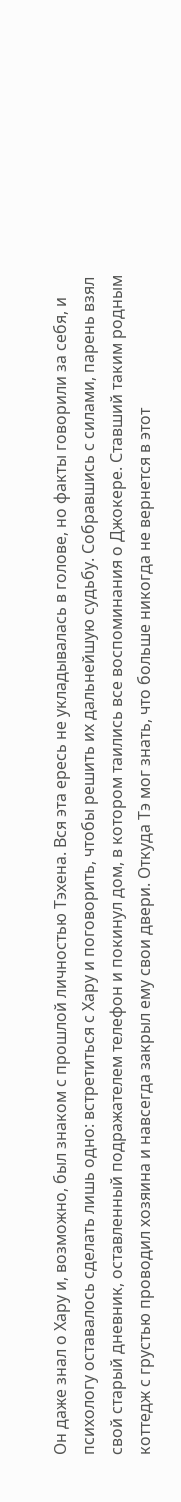Он даже знал о Хару и, возможно, был знаком с прошлой личностью Тэхена. Вся эта ересь не укладывалась в голове, но факты говорили за себя, и психологу оставалось сделать лишь одно: встретиться с Хару и поговорить, чтобы решить их дальнейшую судьбу. Собравшись с силами, парень взял свой старый дневник, оставленный подражателем телефон и покинул дом, в котором таились все воспоминания о Джокере. Ставший таким родным коттедж с грустью проводил хозяина и навсегда закрыл ему свои двери. Откуда Тэ мог знать, что больше никогда не вернется в этот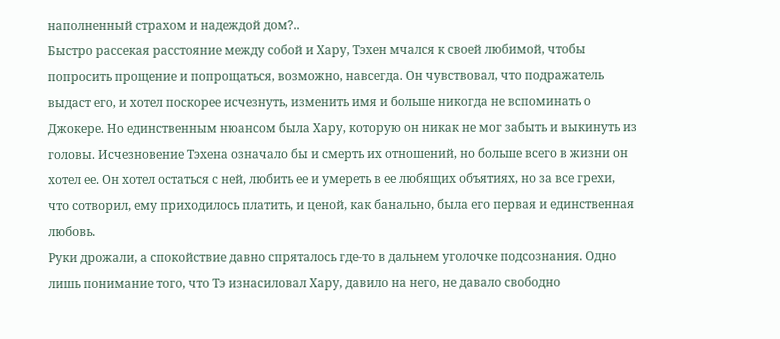наполненный страхом и надеждой дом?..
Быстро рассекая расстояние между собой и Хару, Тэхен мчался к своей любимой, чтобы попросить прощение и попрощаться, возможно, навсегда. Он чувствовал, что подражатель выдаст его, и хотел поскорее исчезнуть, изменить имя и больше никогда не вспоминать о Джокере. Но единственным нюансом была Хару, которую он никак не мог забыть и выкинуть из головы. Исчезновение Тэхена означало бы и смерть их отношений, но больше всего в жизни он хотел ее. Он хотел остаться с ней, любить ее и умереть в ее любящих объятиях, но за все грехи, что сотворил, ему приходилось платить, и ценой, как банально, была его первая и единственная любовь.
Руки дрожали, а спокойствие давно спряталось где-то в дальнем уголочке подсознания. Одно лишь понимание того, что Тэ изнасиловал Хару, давило на него, не давало свободно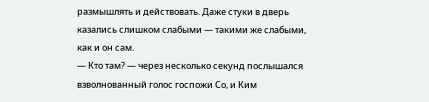размышлять и действовать. Даже стуки в дверь казались слишком слабыми — такими же слабыми, как и он сам.
— Кто там? — через несколько секунд послышался взволнованный голос госпожи Со, и Ким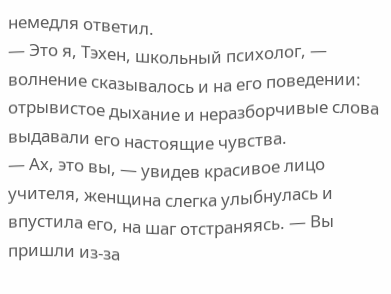немедля ответил.
— Это я, Тэхен, школьный психолог, — волнение сказывалось и на его поведении: отрывистое дыхание и неразборчивые слова выдавали его настоящие чувства.
— Ах, это вы, — увидев красивое лицо учителя, женщина слегка улыбнулась и впустила его, на шаг отстраняясь. — Вы пришли из-за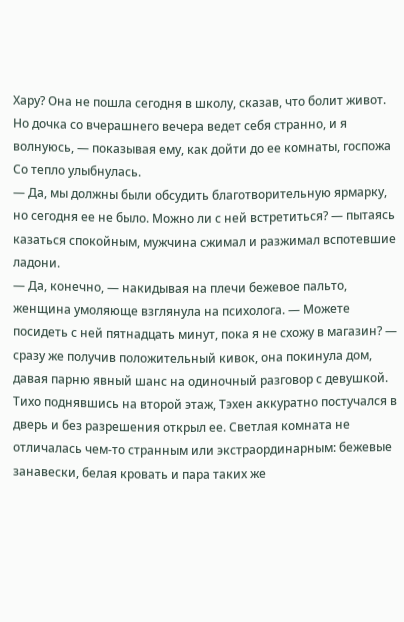Хару? Она не пошла сегодня в школу, сказав, что болит живот. Но дочка со вчерашнего вечера ведет себя странно, и я волнуюсь, — показывая ему, как дойти до ее комнаты, госпожа Со тепло улыбнулась.
— Да, мы должны были обсудить благотворительную ярмарку, но сегодня ее не было. Можно ли с ней встретиться? — пытаясь казаться спокойным, мужчина сжимал и разжимал вспотевшие ладони.
— Да, конечно, — накидывая на плечи бежевое пальто, женщина умоляюще взглянула на психолога. — Можете посидеть с ней пятнадцать минут, пока я не схожу в магазин? — сразу же получив положительный кивок, она покинула дом, давая парню явный шанс на одиночный разговор с девушкой.
Тихо поднявшись на второй этаж, Тэхен аккуратно постучался в дверь и без разрешения открыл ее. Светлая комната не отличалась чем-то странным или экстраординарным: бежевые занавески, белая кровать и пара таких же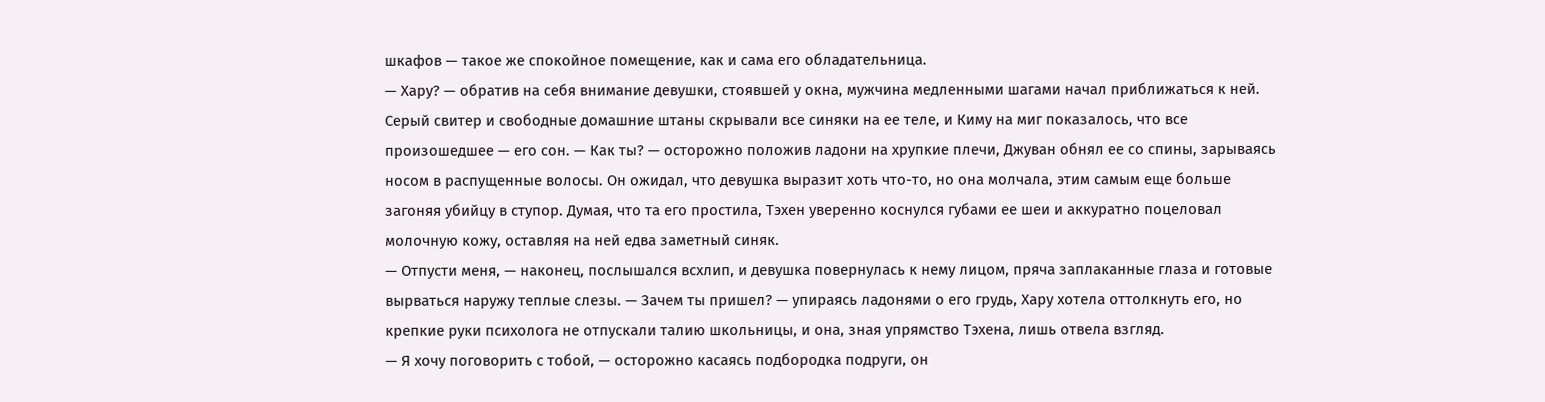шкафов — такое же спокойное помещение, как и сама его обладательница.
— Хару? — обратив на себя внимание девушки, стоявшей у окна, мужчина медленными шагами начал приближаться к ней. Серый свитер и свободные домашние штаны скрывали все синяки на ее теле, и Киму на миг показалось, что все произошедшее — его сон. — Как ты? — осторожно положив ладони на хрупкие плечи, Джуван обнял ее со спины, зарываясь носом в распущенные волосы. Он ожидал, что девушка выразит хоть что-то, но она молчала, этим самым еще больше загоняя убийцу в ступор. Думая, что та его простила, Тэхен уверенно коснулся губами ее шеи и аккуратно поцеловал молочную кожу, оставляя на ней едва заметный синяк.
— Отпусти меня, — наконец, послышался всхлип, и девушка повернулась к нему лицом, пряча заплаканные глаза и готовые вырваться наружу теплые слезы. — Зачем ты пришел? — упираясь ладонями о его грудь, Хару хотела оттолкнуть его, но крепкие руки психолога не отпускали талию школьницы, и она, зная упрямство Тэхена, лишь отвела взгляд.
— Я хочу поговорить с тобой, — осторожно касаясь подбородка подруги, он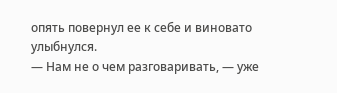опять повернул ее к себе и виновато улыбнулся.
— Нам не о чем разговаривать, — уже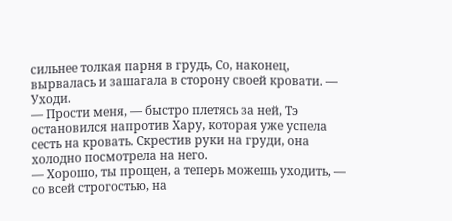сильнее толкая парня в грудь, Со, наконец, вырвалась и зашагала в сторону своей кровати. — Уходи.
— Прости меня, — быстро плетясь за ней, Тэ остановился напротив Хару, которая уже успела сесть на кровать. Скрестив руки на груди, она холодно посмотрела на него.
— Хорошо, ты прощен, а теперь можешь уходить, — со всей строгостью, на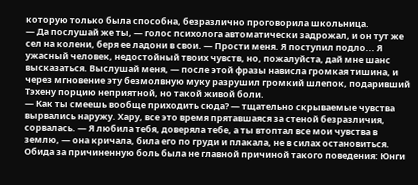которую только была способна, безразлично проговорила школьница.
— Да послушай же ты, — голос психолога автоматически задрожал, и он тут же сел на колени, беря ее ладони в свои. — Прости меня. Я поступил подло... Я ужасный человек, недостойный твоих чувств, но, пожалуйста, дай мне шанс высказаться. Выслушай меня, — после этой фразы нависла громкая тишина, и через мгновение эту безмолвную муку разрушил громкий шлепок, подаривший Тэхену порцию неприятной, но такой живой боли.
— Как ты смеешь вообще приходить сюда? — тщательно скрываемые чувства вырвались наружу. Хару, все это время прятавшаяся за стеной безразличия, сорвалась. — Я любила тебя, доверяла тебе, а ты втоптал все мои чувства в землю, — она кричала, била его по груди и плакала, не в силах остановиться. Обида за причиненную боль была не главной причиной такого поведения: Юнги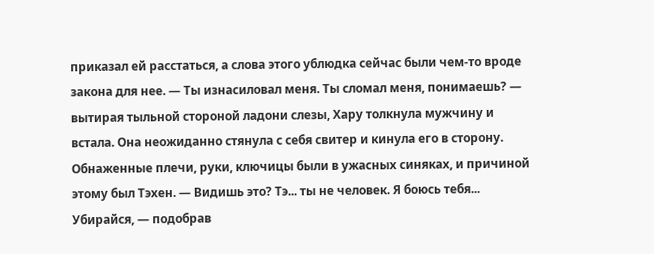приказал ей расстаться, а слова этого ублюдка сейчас были чем-то вроде закона для нее. — Ты изнасиловал меня. Ты сломал меня, понимаешь? — вытирая тыльной стороной ладони слезы, Хару толкнула мужчину и встала. Она неожиданно стянула с себя свитер и кинула его в сторону. Обнаженные плечи, руки, ключицы были в ужасных синяках, и причиной этому был Тэхен. — Видишь это? Тэ... ты не человек. Я боюсь тебя... Убирайся, — подобрав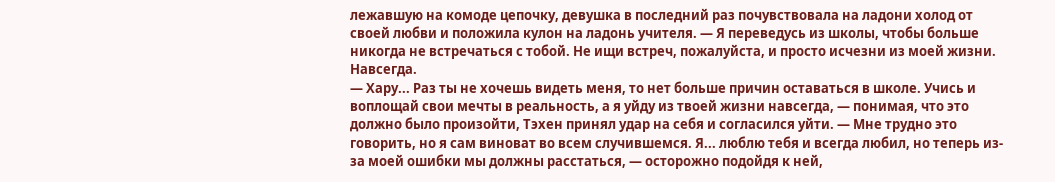лежавшую на комоде цепочку, девушка в последний раз почувствовала на ладони холод от своей любви и положила кулон на ладонь учителя. — Я переведусь из школы, чтобы больше никогда не встречаться с тобой. Не ищи встреч, пожалуйста, и просто исчезни из моей жизни. Навсегда.
— Хару... Раз ты не хочешь видеть меня, то нет больше причин оставаться в школе. Учись и воплощай свои мечты в реальность, а я уйду из твоей жизни навсегда, — понимая, что это должно было произойти, Тэхен принял удар на себя и согласился уйти. — Мне трудно это говорить, но я сам виноват во всем случившемся. Я... люблю тебя и всегда любил, но теперь из-за моей ошибки мы должны расстаться, — осторожно подойдя к ней,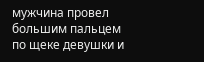мужчина провел большим пальцем по щеке девушки и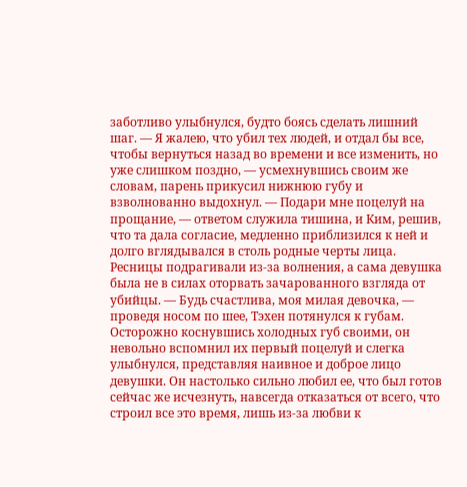заботливо улыбнулся, будто боясь сделать лишний шаг. — Я жалею, что убил тех людей, и отдал бы все, чтобы вернуться назад во времени и все изменить, но уже слишком поздно, — усмехнувшись своим же словам, парень прикусил нижнюю губу и взволнованно выдохнул. — Подари мне поцелуй на прощание, — ответом служила тишина, и Ким, решив, что та дала согласие, медленно приблизился к ней и долго вглядывался в столь родные черты лица. Ресницы подрагивали из-за волнения, а сама девушка была не в силах оторвать зачарованного взгляда от убийцы. — Будь счастлива, моя милая девочка, — проведя носом по шее, Тэхен потянулся к губам. Осторожно коснувшись холодных губ своими, он невольно вспомнил их первый поцелуй и слегка улыбнулся, представляя наивное и доброе лицо девушки. Он настолько сильно любил ее, что был готов сейчас же исчезнуть, навсегда отказаться от всего, что строил все это время, лишь из-за любви к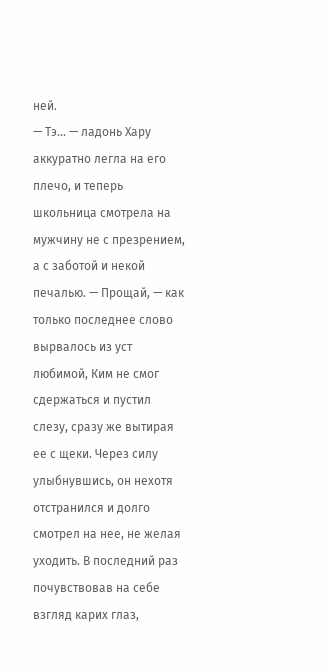ней.
— Тэ... — ладонь Хару аккуратно легла на его плечо, и теперь школьница смотрела на мужчину не с презрением, а с заботой и некой печалью. — Прощай, — как только последнее слово вырвалось из уст любимой, Ким не смог сдержаться и пустил слезу, сразу же вытирая ее с щеки. Через силу улыбнувшись, он нехотя отстранился и долго смотрел на нее, не желая уходить. В последний раз почувствовав на себе взгляд карих глаз,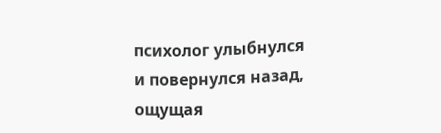психолог улыбнулся и повернулся назад, ощущая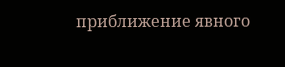приближение явного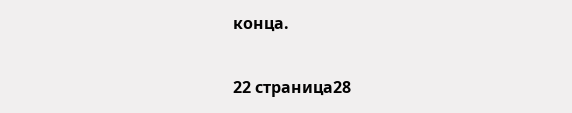конца.

22 страница28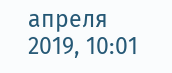апреля 2019, 10:01